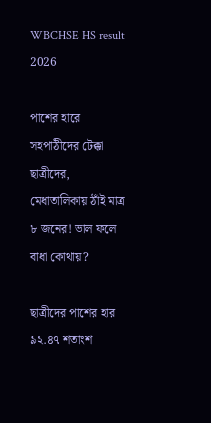WBCHSE HS result 2026

পাশের হারে সহপাঠীদের টেক্কা ছাত্রীদের, মেধাতালিকায় ঠাঁই মাত্র ৮ জনের! ভাল ফলে বাধা কোথায়?

ছাত্রীদের পাশের হার ৯২.৪৭ শতাংশ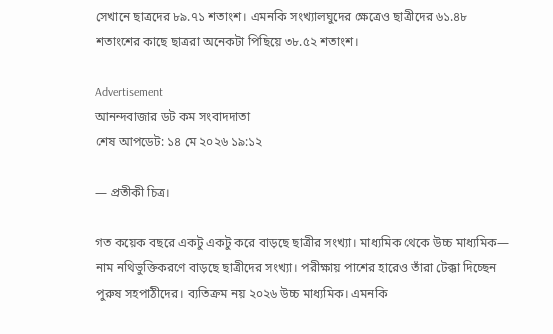সেখানে ছাত্রদের ৮৯.৭১ শতাংশ। এমনকি সংখ্যালঘুদের ক্ষেত্রেও ছাত্রীদের ৬১.৪৮ শতাংশের কাছে ছাত্ররা অনেকটা পিছিয়ে ৩৮.৫২ শতাংশ।

Advertisement
আনন্দবাজার ডট কম সংবাদদাতা
শেষ আপডেট: ১৪ মে ২০২৬ ১৯:১২

— প্রতীকী চিত্র।

গত কয়েক বছরে একটু একটু করে বাড়ছে ছাত্রীর সংখ্যা। মাধ্যমিক থেকে উচ্চ মাধ্যমিক— নাম নথিভুক্তিকরণে বাড়ছে ছাত্রীদের সংখ্যা। পরীক্ষায় পাশের হারেও তাঁরা টেক্কা দিচ্ছেন পুরুষ সহপাঠীদের। ব্যতিক্রম নয় ২০২৬ উচ্চ মাধ্যমিক। এমনকি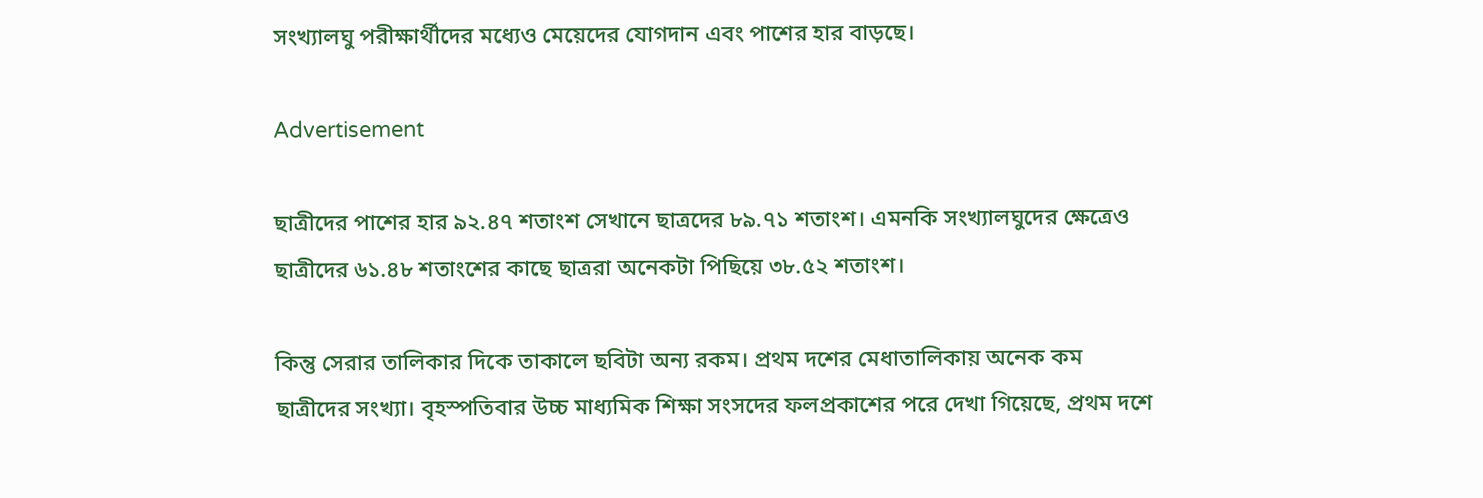সংখ্যালঘু পরীক্ষার্থীদের মধ্যেও মেয়েদের যোগদান এবং পাশের হার বাড়ছে।

Advertisement

ছাত্রীদের পাশের হার ৯২.৪৭ শতাংশ সেখানে ছাত্রদের ৮৯.৭১ শতাংশ। এমনকি সংখ্যালঘুদের ক্ষেত্রেও ছাত্রীদের ৬১.৪৮ শতাংশের কাছে ছাত্ররা অনেকটা পিছিয়ে ৩৮.৫২ শতাংশ।

কিন্তু সেরার তালিকার দিকে তাকালে ছবিটা অন্য রকম। প্রথম দশের মেধাতালিকায় অনেক কম ছাত্রীদের সংখ্যা। বৃহস্পতিবার উচ্চ মাধ্যমিক শিক্ষা সংসদের ফলপ্রকাশের পরে দেখা গিয়েছে, প্রথম দশে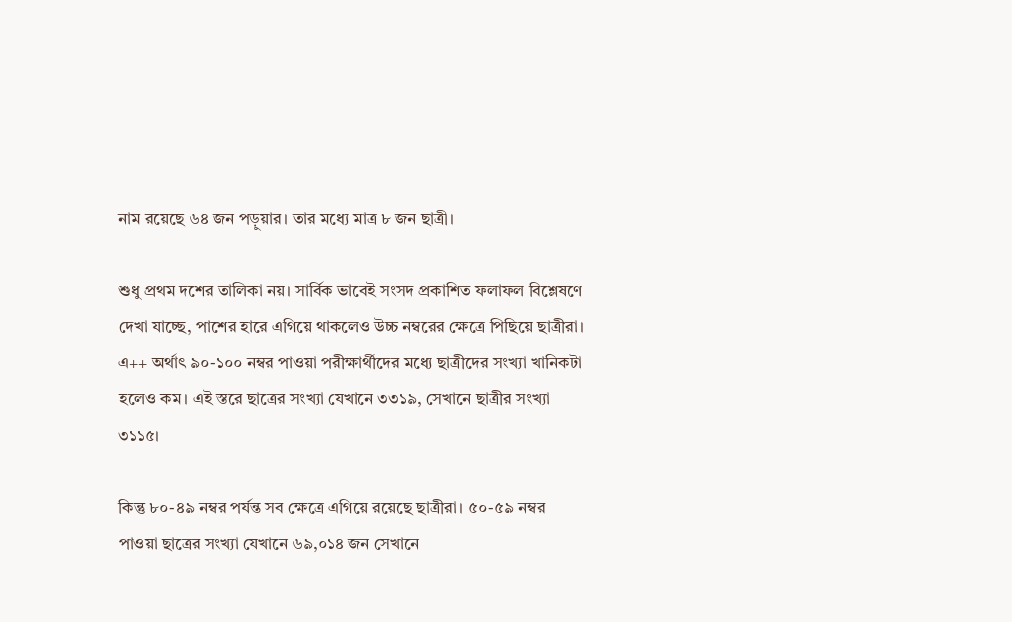নাম রয়েছে ৬৪ জন পড়ুয়ার। তার মধ্যে মাত্র ৮ জন ছাত্রী।

শুধু প্রথম দশের তালিকা নয়। সার্বিক ভাবেই সংসদ প্রকাশিত ফলাফল বিশ্লেষণে দেখা যাচ্ছে, পাশের হারে এগিয়ে থাকলেও উচ্চ নম্বরের ক্ষেত্রে পিছিয়ে ছাত্রীরা। এ++ অর্থাৎ ৯০-১০০ নম্বর পাওয়া পরীক্ষার্থীদের মধ্যে ছাত্রীদের সংখ্যা খানিকটা হলেও কম। এই স্তরে ছাত্রের সংখ্যা যেখানে ৩৩১৯, সেখানে ছাত্রীর সংখ্যা ৩১১৫।

কিন্তু ৮০-৪৯ নম্বর পর্যন্ত সব ক্ষেত্রে এগিয়ে রয়েছে ছাত্রীরা। ৫০-৫৯ নম্বর পাওয়া ছাত্রের সংখ্যা যেখানে ৬৯,০১৪ জন সেখানে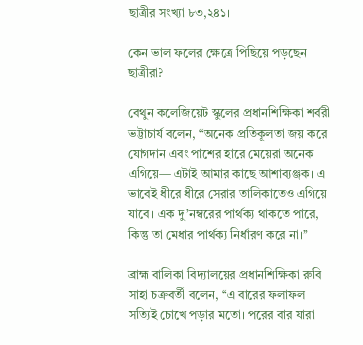ছাত্রীর সংখ্যা ৮৩,২৪১।

কেন ভাল ফলের ক্ষেত্রে পিছিয়ে পড়ছেন ছাত্রীরা?

বেথুন কলেজিয়েট স্কুলের প্রধানশিক্ষিকা শর্বরী ভট্টাচার্য বলেন, ‘‘অনেক প্রতিকূলতা জয় করে যোগদান এবং পাশের হারে মেয়েরা অনেক এগিয়ে— এটাই আমার কাছে আশাব্যঞ্জক। এ ভাবেই ধীরে ধীরে সেরার তালিকাতেও এগিয়ে যাবে। এক দু’নম্বরের পার্থক্য থাকতে পারে, কিন্তু তা মেধার পার্থক্য নির্ধারণ করে না।’’

ব্রাহ্ম বালিকা বিদ্যালয়ের প্রধানশিক্ষিকা রুবি সাহা চক্রবর্তী বলেন, ‘‘এ বারের ফলাফল সত্যিই চোখে পড়ার মতো। পরের বার যারা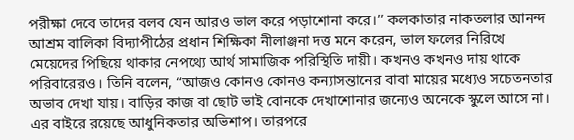পরীক্ষা দেবে তাদের বলব যেন আরও ভাল করে পড়াশোনা করে।’’ কলকাতার নাকতলার আনন্দ আশ্রম বালিকা বিদ্যাপীঠের প্রধান শিক্ষিকা নীলাঞ্জনা দত্ত মনে করেন, ভাল ফলের নিরিখে মেয়েদের পিছিয়ে থাকার নেপথ্যে আর্থ সামাজিক পরিস্থিতি দায়ী। কখনও কখনও দায় থাকে পরিবারেরও। তিনি বলেন, “আজও কোনও কোনও কন্যাসন্তানের বাবা মায়ের মধ্যেও সচেতনতার অভাব দেখা যায়। বাড়ির কাজ বা ছোট ভাই বোনকে দেখাশোনার জন্যেও অনেকে স্কুলে আসে না। এর বাইরে রয়েছে আধুনিকতার অভিশাপ। তারপরে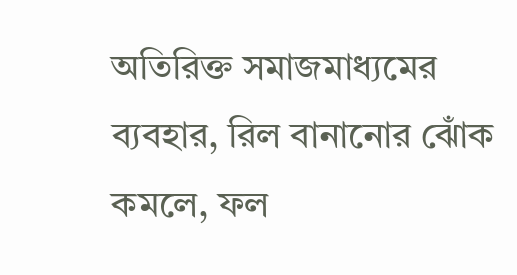অতিরিক্ত সমাজমাধ্যমের ব্যবহার, রিল বানানোর ঝোঁক কমলে, ফল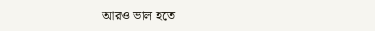আরও ভাল হতে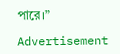পারে।”

Advertisement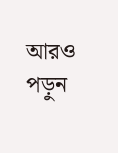আরও পড়ুন